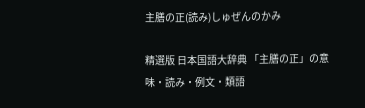主膳の正(読み)しゅぜんのかみ

精選版 日本国語大辞典 「主膳の正」の意味・読み・例文・類語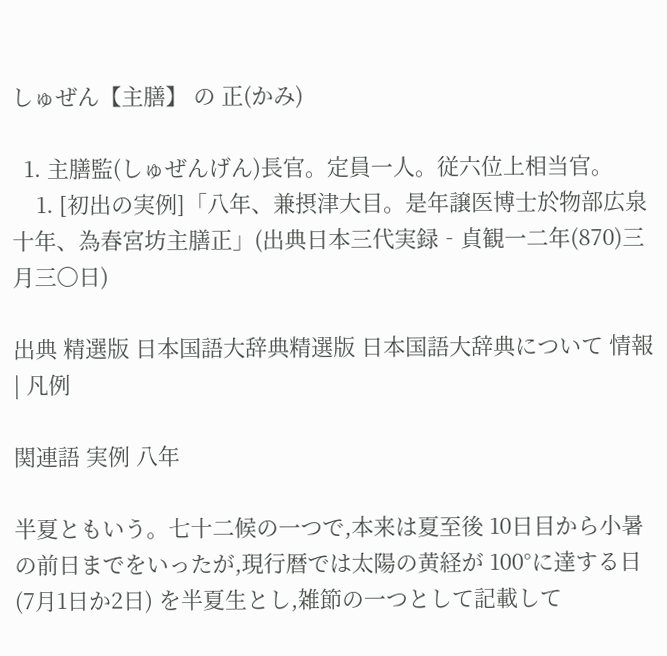しゅぜん【主膳】 の 正(かみ)

  1. 主膳監(しゅぜんげん)長官。定員一人。従六位上相当官。
    1. [初出の実例]「八年、兼摂津大目。是年譲医博士於物部広泉十年、為春宮坊主膳正」(出典日本三代実録‐貞観一二年(870)三月三〇日)

出典 精選版 日本国語大辞典精選版 日本国語大辞典について 情報 | 凡例

関連語 実例 八年

半夏ともいう。七十二候の一つで,本来は夏至後 10日目から小暑の前日までをいったが,現行暦では太陽の黄経が 100°に達する日 (7月1日か2日) を半夏生とし,雑節の一つとして記載して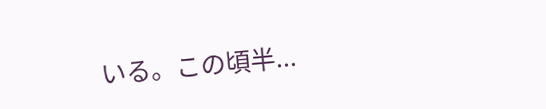いる。この頃半...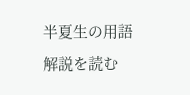半夏生の用語解説を読む